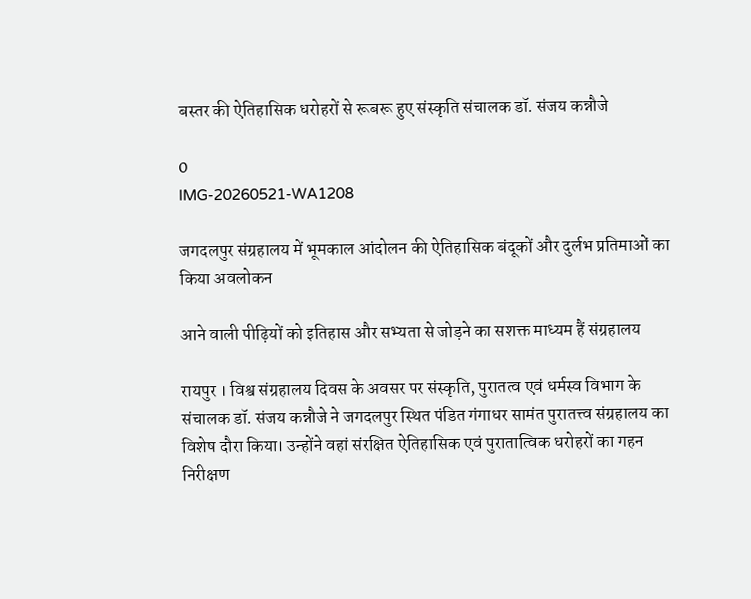बस्तर की ऐतिहासिक धरोहरों से रूबरू हुए संस्कृति संचालक डॉ. संजय कन्नौजे

0
IMG-20260521-WA1208

जगदलपुर संग्रहालय में भूमकाल आंदोलन की ऐतिहासिक बंदूकों और दुर्लभ प्रतिमाओं का किया अवलोकन

आने वाली पीढ़ियों को इतिहास और सभ्यता से जोड़ने का सशक्त माध्यम हैं संग्रहालय

रायपुर । विश्व संग्रहालय दिवस के अवसर पर संस्कृति, पुरातत्व एवं धर्मस्व विभाग के संचालक डॉ. संजय कन्नौजे ने जगदलपुर स्थित पंडित गंगाधर सामंत पुरातत्त्व संग्रहालय का विशेष दौरा किया। उन्होंने वहां संरक्षित ऐतिहासिक एवं पुरातात्विक धरोहरों का गहन निरीक्षण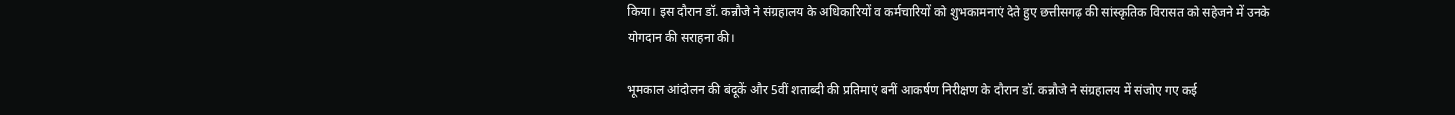किया। इस दौरान डॉ. कन्नौजे ने संग्रहालय के अधिकारियों व कर्मचारियों को शुभकामनाएं देते हुए छत्तीसगढ़ की सांस्कृतिक विरासत को सहेजने में उनके योगदान की सराहना की।

भूमकाल आंदोलन की बंदूकें और 5वीं शताब्दी की प्रतिमाएं बनीं आकर्षण निरीक्षण के दौरान डॉ. कन्नौजे ने संग्रहालय में संजोए गए कई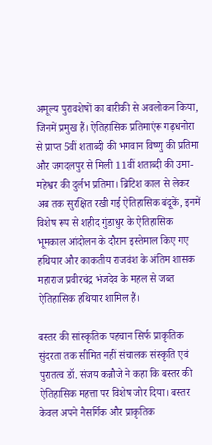अमूल्य पुरावशेषों का बारीकी से अवलोकन किया, जिनमें प्रमुख हैं। ऐतिहासिक प्रतिमाएंरू गढ़धनोरा से प्राप्त 5वीं शताब्दी की भगवान विष्णु की प्रतिमा और जगदलपुर से मिली 11वीं शताब्दी की उमा-महेश्वर की दुर्लभ प्रतिमा। ब्रिटिश काल से लेकर अब तक सुरक्षित रखी गई ऐतिहासिक बंदूकें, इनमें विशेष रूप से शहीद गुंडाधुर के ऐतिहासिक भूमकाल आंदोलन के दौरान इस्तेमाल किए गए हथियार और काकतीय राजवंश के अंतिम शासक महाराज प्रवीरचंद्र भंजदेव के महल से जब्त ऐतिहासिक हथियार शामिल हैं।

बस्तर की सांस्कृतिक पहचान सिर्फ प्राकृतिक सुंदरता तक सीमित नहीं संचालक संस्कृति एवं पुरातत्व डॉ. संजय कन्नौजे ने कहा कि बस्तर की ऐतिहासिक महत्ता पर विशेष जोर दिया। बस्तर केवल अपने नैसर्गिक और प्राकृतिक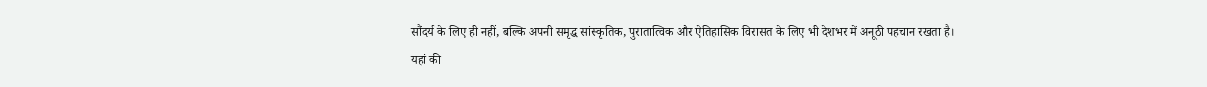सौंदर्य के लिए ही नहीं, बल्कि अपनी समृद्ध सांस्कृतिक, पुरातात्विक और ऐतिहासिक विरासत के लिए भी देशभर में अनूठी पहचान रखता है। यहां की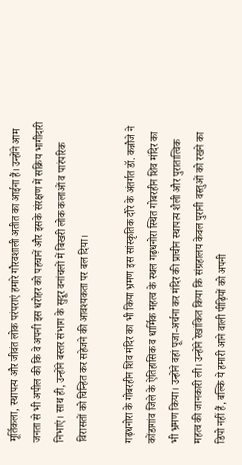मूर्तिकला, स्थापत्य और जीवंत लोक परंपराएं हमारे गौरवशाली अतीत का आईना हैं। उन्होंने आम जनता से भी अपील की कि वे अपनी इस धरोहर को पहचानें और इसके संरक्षण में सक्रिय भागीदारी निभाएं। साथ ही, उन्होंने बस्तर संभाग के सुदूर वनांचलों में बिखरी लोक कलाओं व पारंपरिक विरासतों को चिन्हित कर सहेजने की आवश्यकता पर बल दिया।

गढ़धनोरा के गोबरहीन शिव मंदिर का भी किया भ्रमण इस सांस्कृतिक दौरे के अंतर्गत डॉ. कन्नौजे ने कोंडागांव जिले के ऐतिहासिक व धार्मिक महत्व के स्थल गढ़धनोरा स्थित गोबरहीन शिव मंदिर का भी भ्रमण किया। उन्होंने वहां पूजा-अर्चना कर मंदिर की प्राचीन स्थापत्य शैली और पुरातात्विक महत्व की जानकारी ली। उन्होंने रेखांकित किया कि संग्रहालय केवल पुरानी वस्तुओं को रखने का डिपो नहीं हैं, बल्कि ये हमारी आने वाली पीढ़ियों को अपनी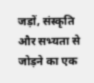जड़ों, संस्कृति और सभ्यता से जोड़ने का एक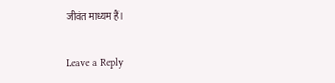जीवंत माध्यम हैं।

Leave a Reply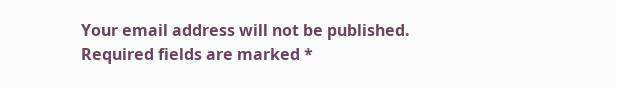Your email address will not be published. Required fields are marked *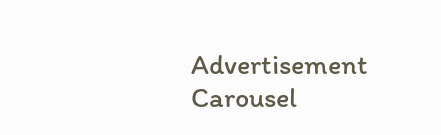Advertisement Carousel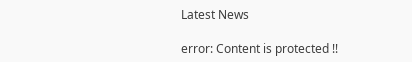Latest News

error: Content is protected !!